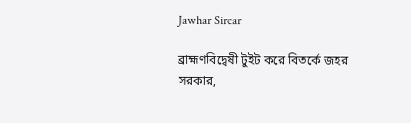Jawhar Sircar

ব্রাহ্মণবিদ্বেষী টুইট করে বিতর্কে জহর সরকার,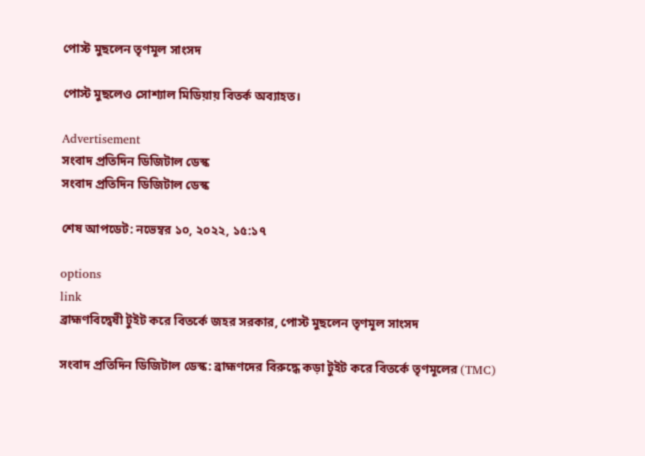পোস্ট মুছলেন তৃণমূল সাংসদ

পোস্ট মুছলেও সোশ্যাল মিডিয়ায় বিতর্ক অব্যাহত।

Advertisement
সংবাদ প্রতিদিন ডিজিটাল ডেস্ক
সংবাদ প্রতিদিন ডিজিটাল ডেস্ক

শেষ আপডেট: নভেম্বর ১০, ২০২২, ১৫:১৭

options
link
ব্রাহ্মণবিদ্বেষী টুইট করে বিতর্কে জহর সরকার, পোস্ট মুছলেন তৃণমূল সাংসদ

সংবাদ প্রতিদিন ডিজিটাল ডেস্ক: ব্রাহ্মণদের বিরুদ্ধে কড়া টুইট করে বিতর্কে তৃণমূলের (TMC)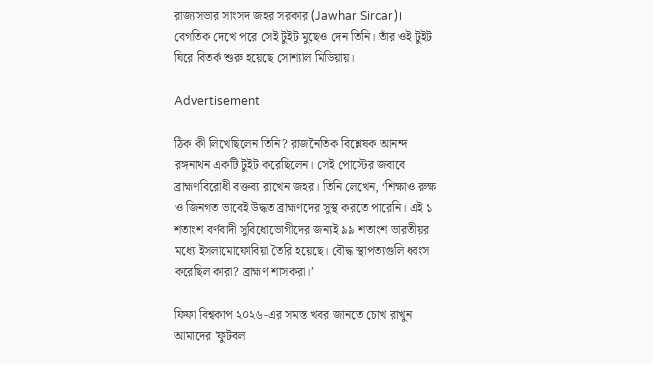রাজ্যসভার সাংসদ জহর সরকার (Jawhar Sircar)। বেগতিক দেখে পরে সেই টুইট মুছেও দেন তিনি। তাঁর ওই টুইট ঘিরে বিতর্ক শুরু হয়েছে সোশ্যাল মিডিয়ায়।

Advertisement

ঠিক কী লিখেছিলেন তিনি? রাজনৈতিক বিশ্লেষক আনন্দ রঙ্গনাথন একটি টুইট করেছিলেন। সেই পোস্টের জবাবে ব্রাহ্মণবিরোধী বক্তব্য রাখেন জহর। তিনি লেখেন, ‘শিক্ষাও রুক্ষ ও জিনগত ভাবেই উদ্ধত ব্রাহ্মণদের সুস্থ করতে পারেনি। এই ১ শতাংশ বর্ণবাদী সুবিধোভোগীদের জন্যই ৯৯ শতাংশ ভারতীয়র মধ্যে ইসলামোফোবিয়া তৈরি হয়েছে। বৌদ্ধ স্থাপত্যগুলি ধ্বংস করেছিল কারা? ব্রাহ্মণ শাসকরা।’

ফিফা বিশ্বকাপ ২০২৬-এর সমস্ত খবর জানতে চোখ রাখুন আমাদের 'ফুটবল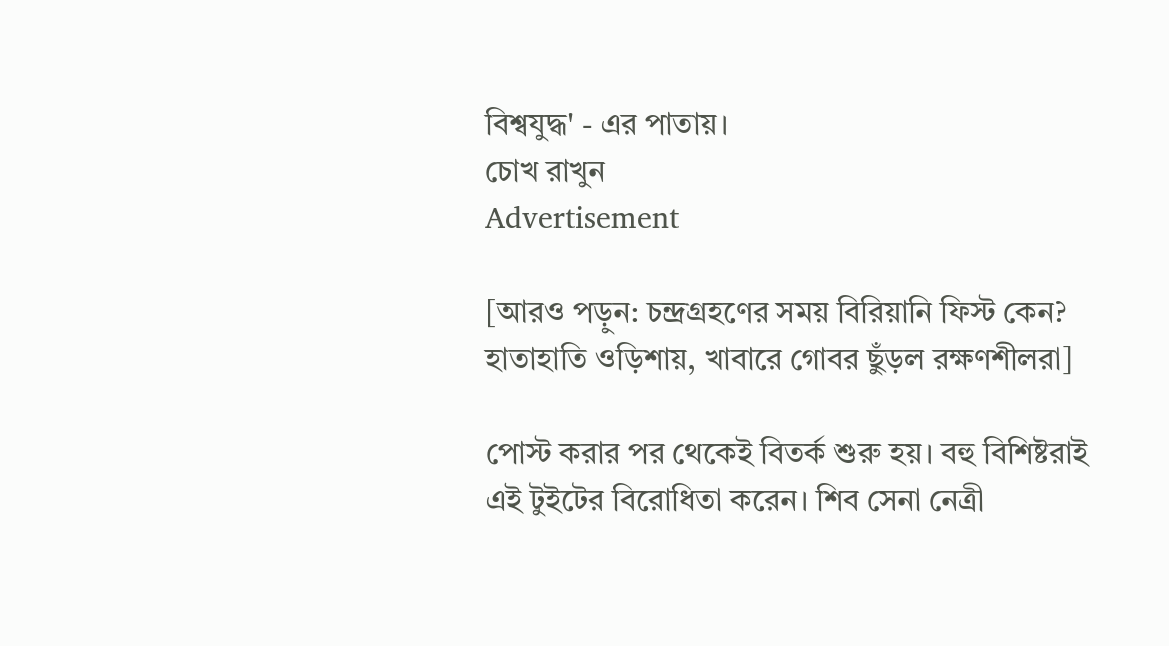বিশ্বযুদ্ধ' - এর পাতায়।
চোখ রাখুন
Advertisement

[আরও পড়ুন: চন্দ্রগ্রহণের সময় বিরিয়ানি ফিস্ট কেন? হাতাহাতি ওড়িশায়, খাবারে গোবর ছুঁড়ল রক্ষণশীলরা]

পোস্ট করার পর থেকেই বিতর্ক শুরু হয়। বহু বিশিষ্টরাই এই টুইটের বিরোধিতা করেন। শিব সেনা নেত্রী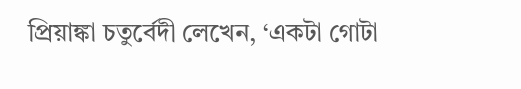প্রিয়াঙ্কা চতুর্বেদী লেখেন, ‘একটা গোটা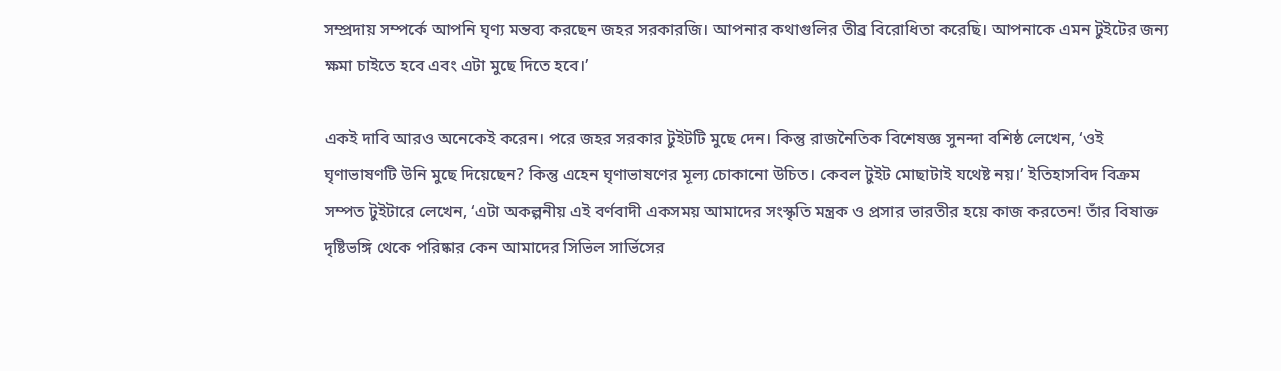সম্প্রদায় সম্পর্কে আপনি ঘৃণ্য মন্তব্য করছেন জহর সরকারজি। আপনার কথাগুলির তীব্র বিরোধিতা করেছি। আপনাকে এমন টুইটের জন্য ক্ষমা চাইতে হবে এবং এটা মুছে দিতে হবে।’

একই দাবি আরও অনেকেই করেন। পরে জহর সরকার টুইটটি মুছে দেন। কিন্তু রাজনৈতিক বিশেষজ্ঞ সুনন্দা বশিষ্ঠ লেখেন, ‘ওই ঘৃণাভাষণটি উনি মুছে দিয়েছেন? কিন্তু এহেন ঘৃণাভাষণের মূল্য চোকানো উচিত। কেবল টুইট মোছাটাই যথেষ্ট নয়।’ ইতিহাসবিদ বিক্রম সম্পত টুইটারে লেখেন, ‘এটা অকল্পনীয় এই বর্ণবাদী একসময় আমাদের সংস্কৃতি মন্ত্রক ও প্রসার ভারতীর হয়ে কাজ করতেন! তাঁর বিষাক্ত দৃষ্টিভঙ্গি থেকে পরিষ্কার কেন আমাদের সিভিল সার্ভিসের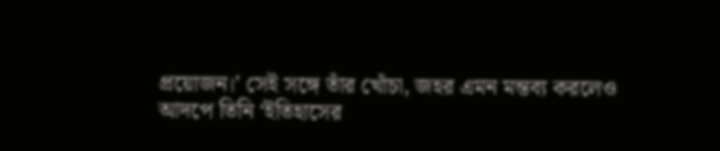প্রয়োজন।’ সেই সঙ্গে তাঁর খোঁচা, জহর এমন মন্তব্য করলেও আদপে তিনি ‘ইতিহাসের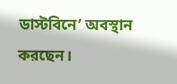ডাস্টবিনে’ অবস্থান করছেন।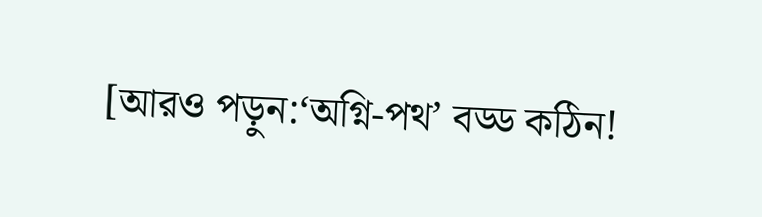[আরও পড়ুন:‘অগ্নি-পথ’ বড্ড কঠিন!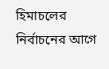হিমাচলের নির্বাচনের আগে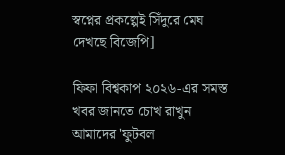স্বপ্নের প্রকল্পেই সিঁদুরে মেঘ দেখছে বিজেপি]

ফিফা বিশ্বকাপ ২০২৬-এর সমস্ত খবর জানতে চোখ রাখুন আমাদের 'ফুটবল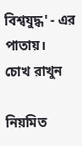বিশ্বযুদ্ধ' - এর পাতায়।
চোখ রাখুন

নিয়মিত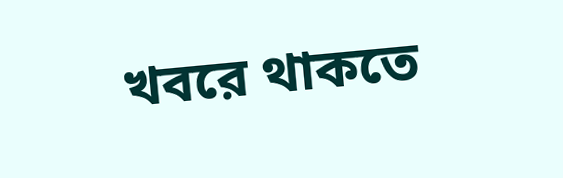খবরে থাকতে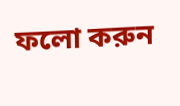ফলো করুন